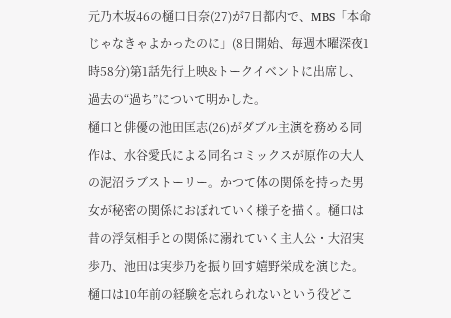元乃木坂46の樋口日奈(27)が7日都内で、MBS「本命じゃなきゃよかったのに」(8日開始、毎週木曜深夜1時58分)第1話先行上映&トークイベントに出席し、過去の“過ち”について明かした。
樋口と俳優の池田匡志(26)がダブル主演を務める同作は、水谷愛氏による同名コミックスが原作の大人の泥沼ラブストーリー。かつて体の関係を持った男女が秘密の関係におぼれていく様子を描く。樋口は昔の浮気相手との関係に溺れていく主人公・大沼実歩乃、池田は実歩乃を振り回す嬉野栄成を演じた。
樋口は10年前の経験を忘れられないという役どこ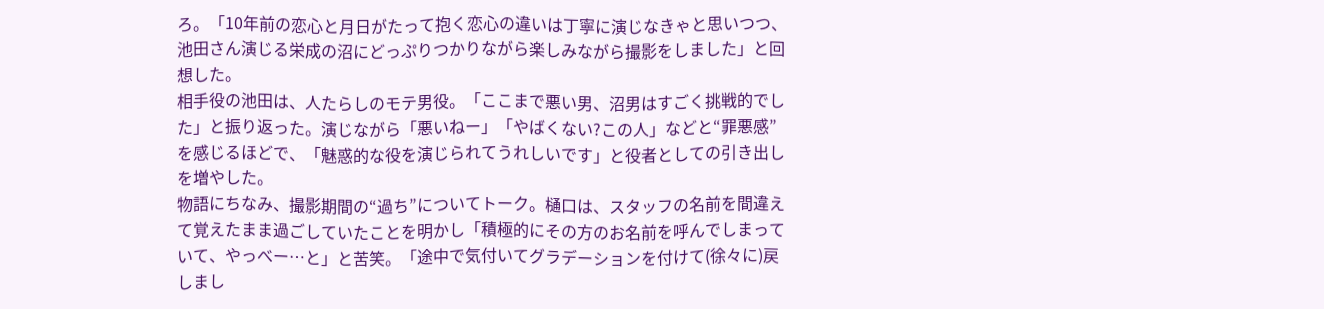ろ。「10年前の恋心と月日がたって抱く恋心の違いは丁寧に演じなきゃと思いつつ、池田さん演じる栄成の沼にどっぷりつかりながら楽しみながら撮影をしました」と回想した。
相手役の池田は、人たらしのモテ男役。「ここまで悪い男、沼男はすごく挑戦的でした」と振り返った。演じながら「悪いねー」「やばくない?この人」などと“罪悪感”を感じるほどで、「魅惑的な役を演じられてうれしいです」と役者としての引き出しを増やした。
物語にちなみ、撮影期間の“過ち”についてトーク。樋口は、スタッフの名前を間違えて覚えたまま過ごしていたことを明かし「積極的にその方のお名前を呼んでしまっていて、やっべー…と」と苦笑。「途中で気付いてグラデーションを付けて(徐々に)戻しまし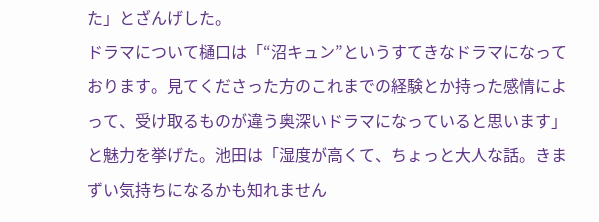た」とざんげした。
ドラマについて樋口は「“沼キュン”というすてきなドラマになっております。見てくださった方のこれまでの経験とか持った感情によって、受け取るものが違う奥深いドラマになっていると思います」と魅力を挙げた。池田は「湿度が高くて、ちょっと大人な話。きまずい気持ちになるかも知れません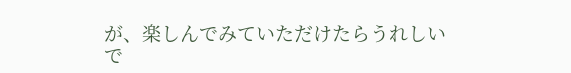が、楽しんでみていただけたらうれしいで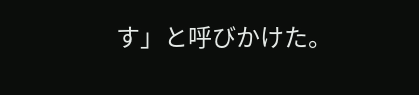す」と呼びかけた。